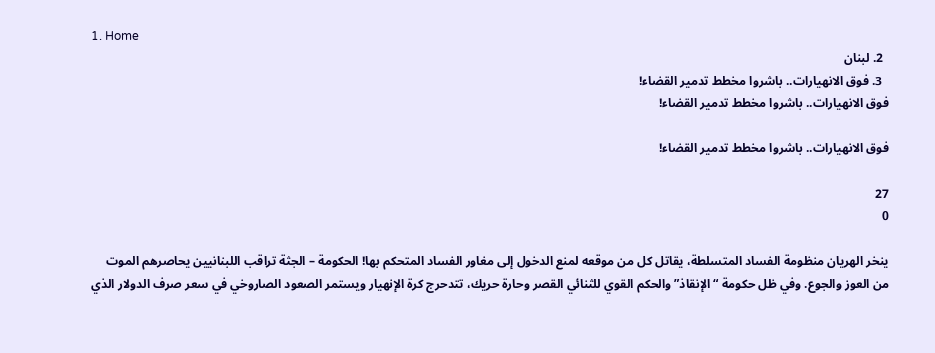1. Home
  2. لبنان
  3. فوق الانهيارات.. باشروا مخطط تدمير القضاء!
فوق الانهيارات.. باشروا مخطط تدمير القضاء!

فوق الانهيارات.. باشروا مخطط تدمير القضاء!

27
0

ينخر الهريان منظومة الفساد المتسلطة، يقاتل كل من موقعه لمنع الدخول إلى مغاور الفساد المتحكم بها! الحكومة – الجثة تراقب اللبنانيين يحاصرهم الموت من العوز والجوع. وفي ظل حكومة “الإنقاذ” والحكم القوي للثنائي القصر وحارة حريك، تتدحرج كرة الإنهيار ويستمر الصعود الصاروخي في سعر صرف الدولار الذي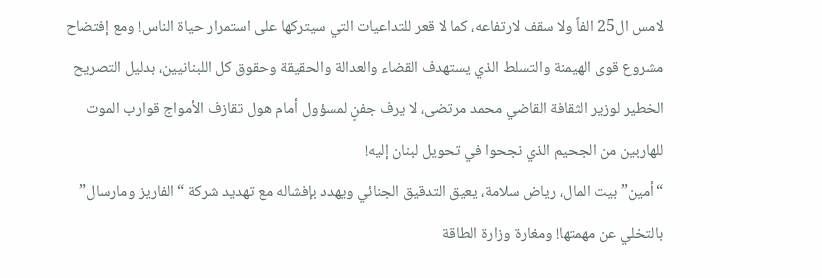لامس ال25 الفاً ولا سقف لارتفاعه، كما لا قعر للتداعيات التي سيتركها على استمرار حياة الناس! ومع إفتضاح مشروع قوى الهيمنة والتسلط الذي يستهدف القضاء والعدالة والحقيقة وحقوق كل اللبنانيين، بدليل التصريح الخطير لوزير الثقافة القاضي محمد مرتضى، لا يرف جفنٍ لمسؤول أمام هول تقازف الأمواج قوارب الموت للهاربين من الجحيم الذي نجحوا في تحويل لبنان إليه!
“أمين” بيت المال، رياض سلامة، يعيق التدقيق الجنائي ويهدد بإفشاله مع تهديد شركة “الفاريز ومارسال” بالتخلي عن مهمتها! ومغارة وزارة الطاقة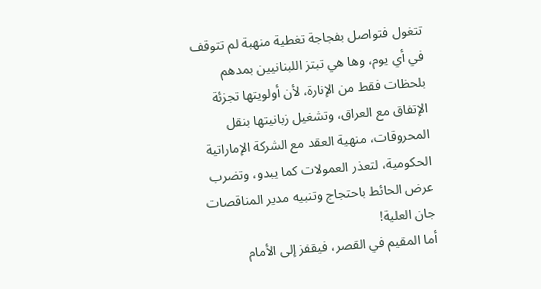تتغول فتواصل بفجاجة تغطية منهبة لم تتوقف في أي يوم، وها هي تبتز اللبنانيين بمدهم بلحظات فقط من الإنارة، لأن أولويتها تجزئة الإتفاق مع العراق، وتشغيل زبانيتها بنقل المحروقات، منهية العقد مع الشركة الإماراتية الحكومية، لتعذر العمولات كما يبدو، وتضرب عرض الحائط باحتجاج وتنبيه مدير المناقصات جان العلية!
أما المقيم في القصر، فيقفز إلى الأمام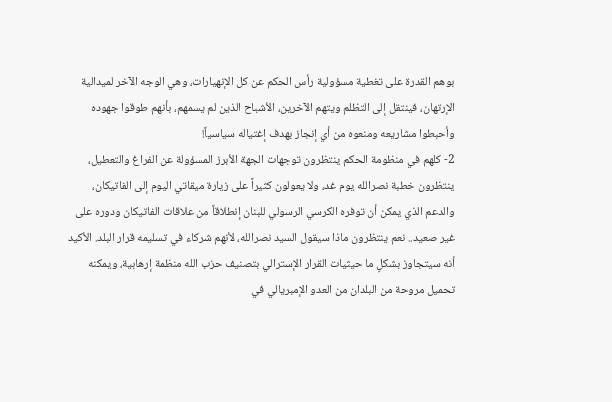بوهم القدرة على تغطية مسؤولية رأس الحكم عن كل الإنهيارات، وهي الوجه الآخر لميدالية الإرتهان، فينتقل إلى التظلم ويتهم الآخرين، الأشباح الذين لم يسمهم، بأنهم طوقوا جهوده وأحبطوا مشاريعه ومنعوه من أي إنجاز بهدف إغتياله سياسياً!
2- كلهم في منظومة الحكم ينتظرون توجهات الجهة الأبرز المسؤولة عن الفراغ والتعطيل، ينتظرون خطبة نصرالله يوم غد، ولا يعولون كثيراً على زيارة ميقاتي اليوم إلى الفاتيكان، والدعم الذي يمكن أن توفره الكرسي الرسولي للبنان إنطلاقاً من علاقات الفاتيكان ودوره على غير صعيد.. نعم ينتظرون ماذا سيقول السيد نصرالله، لأنهم شركاء في تسليمه قرار البلد. الأكيد أنه سيتجاوز بشكلٍ ما حيثيات القرار الإسترالي بتصنيف حزب الله منظمة إرهابية، ويمكنه تحميل مروحة من البلدان من العدو الإمبريالي في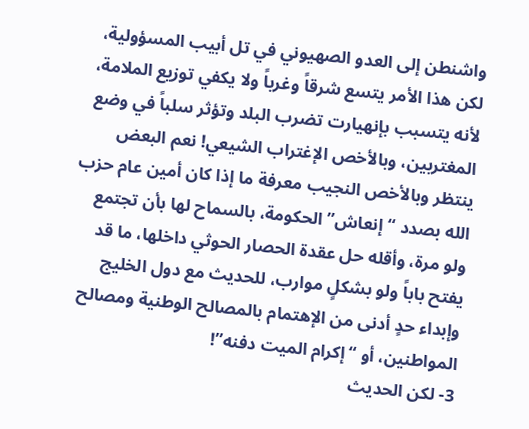واشنطن إلى العدو الصهيوني في تل أبيب المسؤولية، لكن هذا الأمر يتسع شرقاً وغرباً ولا يكفي توزيع الملامة، لأنه يتسبب بإنهيارت تضرب البلد وتؤثر سلباً في وضع المغتربين، وبالأخص الإغتراب الشيعي! نعم البعض ينتظر وبالأخص النجيب معرفة ما إذا كان أمين عام حزب الله بصدد “إنعاش” الحكومة، بالسماح لها بأن تجتمع ولو مرة، وأقله حل عقدة الحصار الحوثي داخلها، ما قد يفتح باباً ولو بشكلٍ موارب، للحديث مع دول الخليج وإبداء حدٍ أدنى من الإهتمام بالمصالح الوطنية ومصالح المواطنين، أو “إكرام الميت دفنه”!
3- لكن الحديث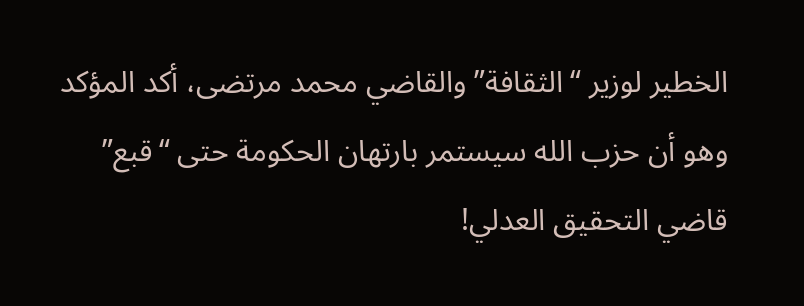الخطير لوزير “الثقافة” والقاضي محمد مرتضى، أكد المؤكد وهو أن حزب الله سيستمر بارتهان الحكومة حتى “قبع” قاضي التحقيق العدلي!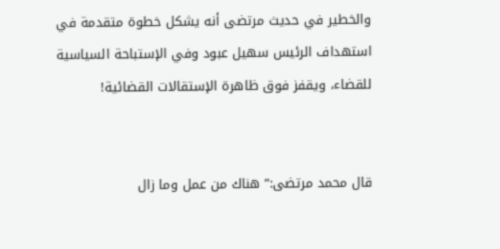والخطير في حديث مرتضى أنه يشكل خطوة متقدمة في استهداف الرئيس سهيل عبود وفي الإستباحة السياسية للقضاء، ويقفز فوق ظاهرة الإستقالات القضائية!


قال محمد مرتضى:” هناك من عمل وما زال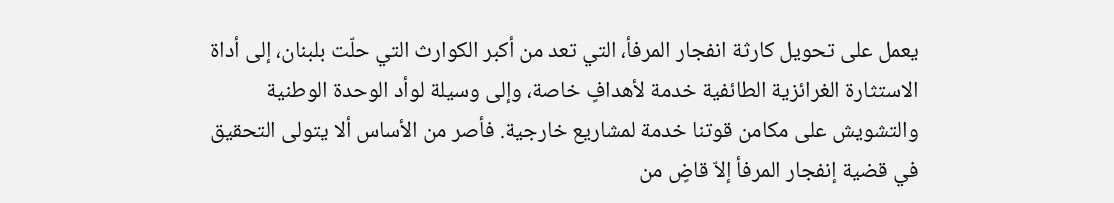يعمل على تحويل كارثة انفجار المرفأ، التي تعد من أكبر الكوارث التي حلّت بلبنان، إلى أداة الاستثارة الغرائزية الطائفية خدمة لأهدافٍ خاصة، وإلى وسيلة لوأد الوحدة الوطنية والتشويش على مكامن قوتنا خدمة لمشاريع خارجية. فأصر من الأساس ألا يتولى التحقيق في قضية إنفجار المرفأ إلاّ قاضٍ من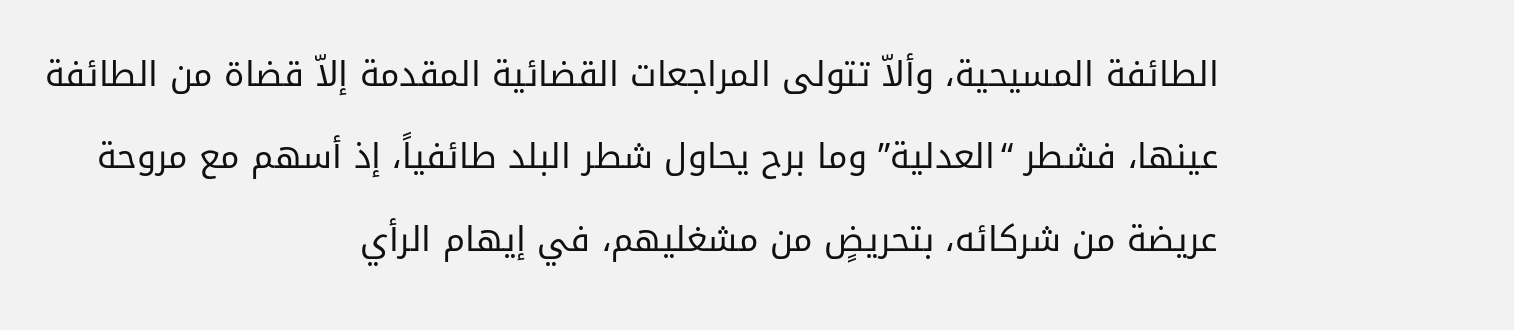الطائفة المسيحية، وألاّ تتولى المراجعات القضائية المقدمة إلاّ قضاة من الطائفة عينها، فشطر “العدلية” وما برح يحاول شطر البلد طائفياً، إذ أسهم مع مروحة عريضة من شركائه، بتحريضٍ من مشغليهم، في إيهام الرأي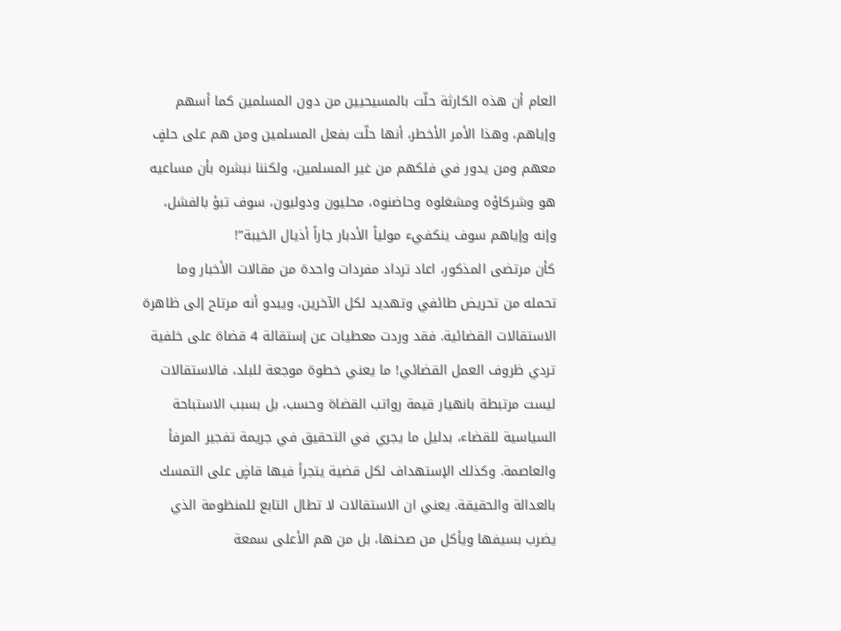العام أن هذه الكارثة حلّت بالمسيحيين من دون المسلمين كما أسهم وإياهم، وهذا الأمر الأخطر، أنها حلّت بفعل المسلمين ومن هم على حلفٍ معهم ومن يدور في فلكهم من غير المسلمين، ولكننا نبشره بأن مساعيه هو وشركاؤه ومشغلوه وحاضنوه، محليون ودوليون، سوف تبؤ بالفشل، وإنه وإياهم سوف ينكفيء مولياً الأدبار جاراً أذيال الخيبة”!
كأن مرتضى المذكور، اعاد ترداد مفردات واحدة من مقالات الأخبار وما تحمله من تحريض طائفي وتهديد لكل الآخرين، ويبدو أنه مرتاح إلى ظاهرة الاستقالات القضائية. فقد وردت معطيات عن إستقالة 4 قضاة على خلفية تردي ظروف العمل القضائي! ما يعني خطوة موجعة للبلد، فالاستقالات ليست مرتبطة بانهيار قيمة رواتب القضاة وحسب، بل بسبب الاستباحة السياسية للقضاء، بدليل ما يجري في التحقيق في جريمة تفجير المرفأ والعاصمة. وكذلك الإستهداف لكل قضية يتجرأ فيها قاضٍ على التمسك بالعدالة والحقيقة. يعني ان الاستقالات لا تطال التابع للمنظومة الذي يضرب بسيفها ويأكل من صحنها، بل من هم الأعلى سمعة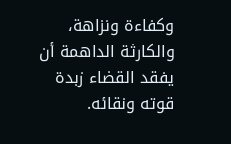وكفاءة ونزاهة، والكارثة الداهمة أن يفقد القضاء زبدة قوته ونقائه.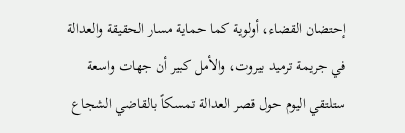إحتضان القضاء، أولوية كما حماية مسار الحقيقة والعدالة في جريمة ترميد بيروت، والأمل كبير أن جهات واسعة ستلتقي اليوم حول قصر العدالة تمسكاً بالقاضي الشجاع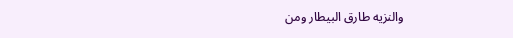والنزيه طارق البيطار ومن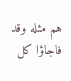هم مثله وقد فاجاؤا كل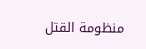منظومة القتل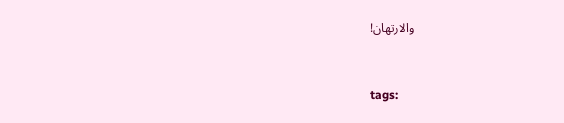والارتهان!


tags: